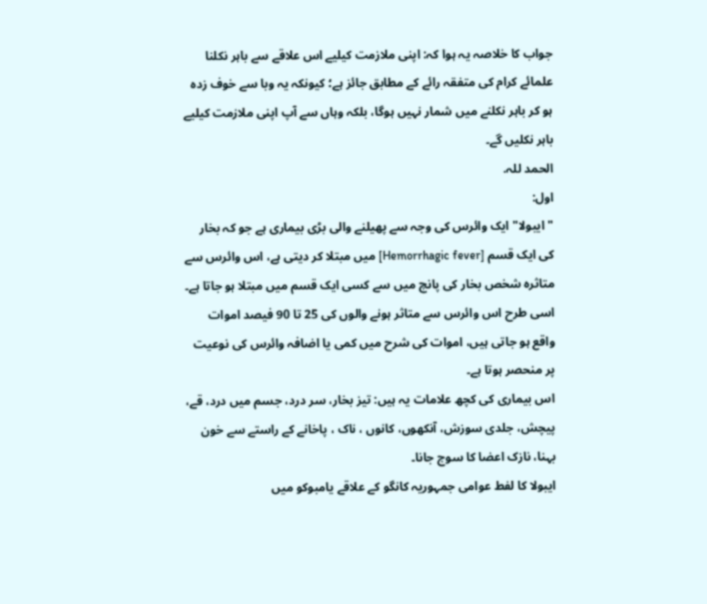جواب کا خلاصہ یہ ہوا کہ: اپنی ملازمت کیلیے اس علاقے سے باہر نکلنا علمائے کرام کی متفقہ رائے کے مطابق جائز ہے؛ کیونکہ یہ وبا سے خوف زدہ ہو کر باہر نکلنے میں شمار نہیں ہوگا، بلکہ وہاں سے آپ اپنی ملازمت کیلیے باہر نکلیں گے۔
الحمد للہ.
اول:
"ایبولا"ایک وائرس کی وجہ سے پھیلنے والی بڑی بیماری ہے جو کہ بخار کی ایک قسم [Hemorrhagic fever] میں مبتلا کر دیتی ہے، اس وائرس سے متاثرہ شخص بخار کی پانچ میں سے کسی ایک قسم میں مبتلا ہو جاتا ہے۔
اسی طرح اس وائرس سے متاثر ہونے والوں کی 25 تا 90 فیصد اموات واقع ہو جاتی ہیں، اموات کی شرح میں کمی یا اضافہ وائرس کی نوعیت پر منحصر ہوتا ہے۔
اس بیماری کی کچھ علامات یہ ہیں: تیز بخار، سر درد، جسم میں درد، قے، پیچش، جلدی سوزش، آنکھوں، کانوں ، ناک ، پاخانے کے راستے سے خون بہنا، نازک اعضا کا سوج جانا۔
ایبولا کا لفط عوامی جمہوریہ کانگو کے علاقے یامبوکو میں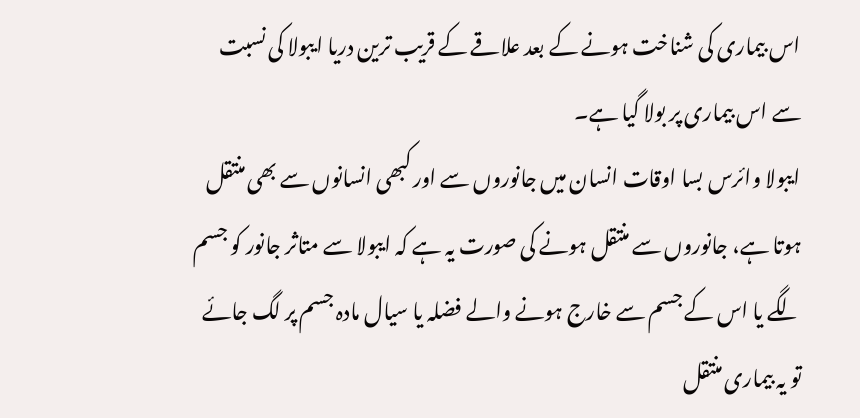اس بیماری کی شناخت ہونے کے بعد علاقے کے قریب ترین دریا ایبولا کی نسبت سے اس بیماری پر بولا گیا ہے۔
ایبولا وائرس بسا اوقات انسان میں جانوروں سے اور کبھی انسانوں سے بھی منتقل ہوتا ہے، جانوروں سے منتقل ہونے کی صورت یہ ہے کہ ایبولا سے متاثر جانور کو جسم لگے یا اس کے جسم سے خارج ہونے والے فضلہ یا سیال مادہ جسم پر لگ جائے تو یہ بیماری منتقل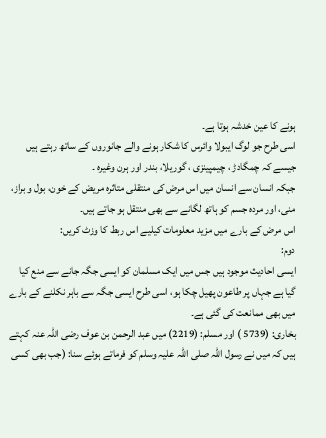ہونے کا عین خدشہ ہوتا ہے۔
اسی طرح جو لوگ ایبولا وائرس کا شکار ہونے والے جانوروں کے ساتھ رہتے ہیں جیسے کہ چمگادڑ ، چیمپینزی ، گوریلا، بندر اور ہرن وغیرہ ۔
جبکہ انسان سے انسان میں اس مرض کی منتقلی متاثرہ مریض کے خون، بول و براز، منی، اور مردہ جسم کو ہاتھ لگانے سے بھی منتقل ہو جاتے ہیں۔
اس مرض کے بارے میں مزید معلومات کیلیے اس ربط کا وزٹ کریں:
دوم:
ایسی احادیث موجود ہیں جس میں ایک مسلمان کو ایسی جگہ جانے سے منع کیا گیا ہے جہاں پر طاعون پھیل چکا ہو، اسی طرح ایسی جگہ سے باہر نکلنے کے بارے میں بھی ممانعت کی گئی ہے۔
بخاری: (5739 ) اور مسلم: (2219) میں عبد الرحمن بن عوف رضی اللہ عنہ کہتے ہیں کہ میں نے رسول اللہ صلی اللہ علیہ وسلم کو فرماتے ہوئے سنا: (جب بھی کسی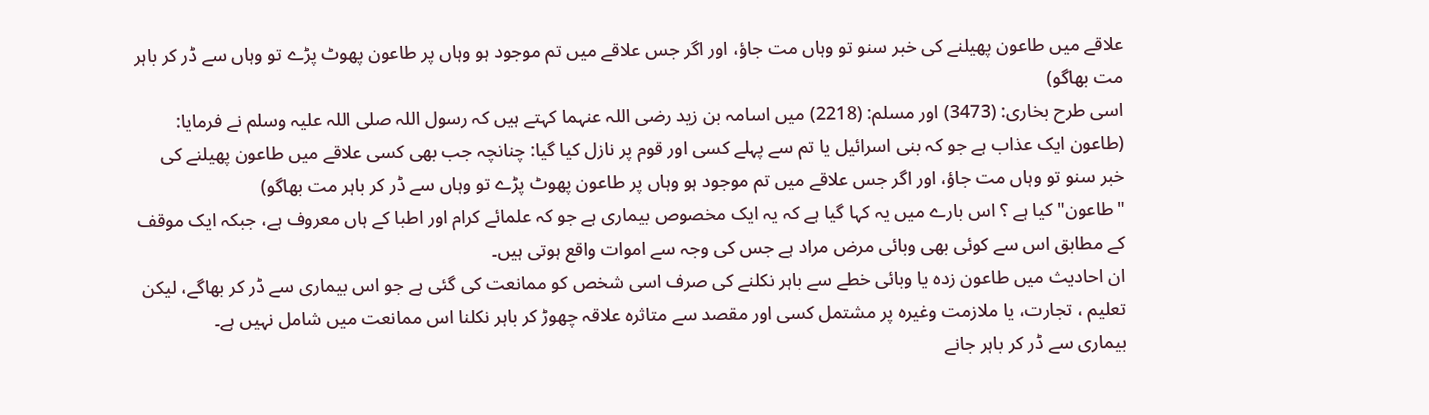علاقے میں طاعون پھیلنے کی خبر سنو تو وہاں مت جاؤ، اور اگر جس علاقے میں تم موجود ہو وہاں پر طاعون پھوٹ پڑے تو وہاں سے ڈر کر باہر مت بھاگو)
اسی طرح بخاری: (3473) اور مسلم: (2218) میں اسامہ بن زید رضی اللہ عنہما کہتے ہیں کہ رسول اللہ صلی اللہ علیہ وسلم نے فرمایا: (طاعون ایک عذاب ہے جو کہ بنی اسرائیل یا تم سے پہلے کسی اور قوم پر نازل کیا گیا: چنانچہ جب بھی کسی علاقے میں طاعون پھیلنے کی خبر سنو تو وہاں مت جاؤ، اور اگر جس علاقے میں تم موجود ہو وہاں پر طاعون پھوٹ پڑے تو وہاں سے ڈر کر باہر مت بھاگو)
"طاعون" کیا ہے ؟ اس بارے میں یہ کہا گیا ہے کہ یہ ایک مخصوص بیماری ہے جو کہ علمائے کرام اور اطبا کے ہاں معروف ہے، جبکہ ایک موقف کے مطابق اس سے کوئی بھی وبائی مرض مراد ہے جس کی وجہ سے اموات واقع ہوتی ہیں۔
ان احادیث میں طاعون زدہ یا وبائی خطے سے باہر نکلنے کی صرف اسی شخص کو ممانعت کی گئی ہے جو اس بیماری سے ڈر کر بھاگے، لیکن تعلیم ، تجارت، یا ملازمت وغیرہ پر مشتمل کسی اور مقصد سے متاثرہ علاقہ چھوڑ کر باہر نکلنا اس ممانعت میں شامل نہیں ہے۔
بیماری سے ڈر کر باہر جانے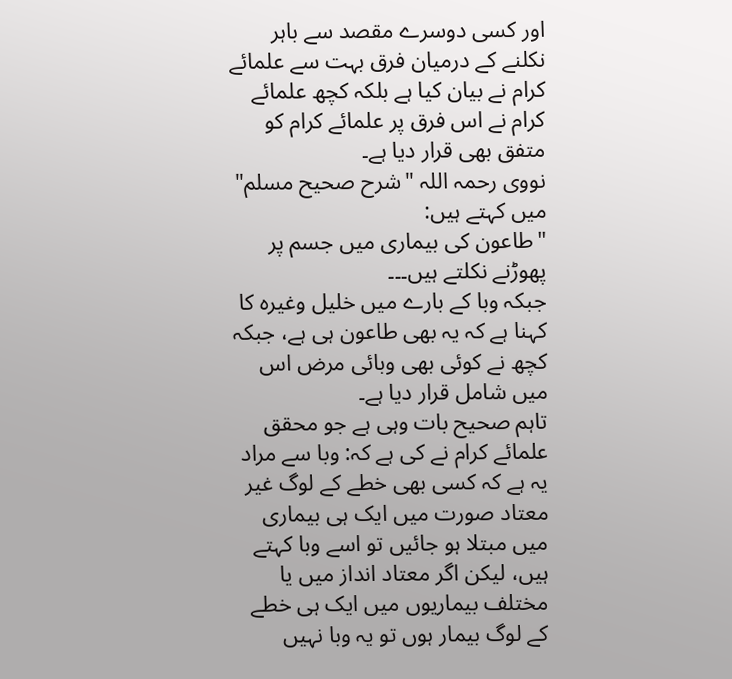اور کسی دوسرے مقصد سے باہر نکلنے کے درمیان فرق بہت سے علمائے کرام نے بیان کیا ہے بلکہ کچھ علمائے کرام نے اس فرق پر علمائے کرام کو متفق بھی قرار دیا ہے۔
نووی رحمہ اللہ "شرح صحیح مسلم" میں کہتے ہیں:
"طاعون کی بیماری میں جسم پر پھوڑنے نکلتے ہیں۔۔۔
جبکہ وبا کے بارے میں خلیل وغیرہ کا کہنا ہے کہ یہ بھی طاعون ہی ہے، جبکہ کچھ نے کوئی بھی وبائی مرض اس میں شامل قرار دیا ہے۔
تاہم صحیح بات وہی ہے جو محقق علمائے کرام نے کی ہے کہ: وبا سے مراد یہ ہے کہ کسی بھی خطے کے لوگ غیر معتاد صورت میں ایک ہی بیماری میں مبتلا ہو جائیں تو اسے وبا کہتے ہیں، لیکن اگر معتاد انداز میں یا مختلف بیماریوں میں ایک ہی خطے کے لوگ بیمار ہوں تو یہ وبا نہیں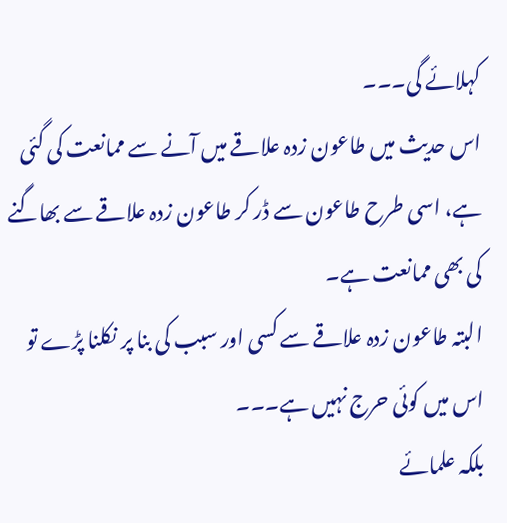کہلائے گی۔۔۔
اس حدیث میں طاعون زدہ علاقے میں آنے سے ممانعت کی گئی ہے، اسی طرح طاعون سے ڈر کر طاعون زدہ علاقے سے بھاگنے کی بھی ممانعت ہے۔
البتہ طاعون زدہ علاقے سے کسی اور سبب کی بنا پر نکلنا پڑے تو اس میں کوئی حرج نہیں ہے۔۔۔
بلکہ علمائے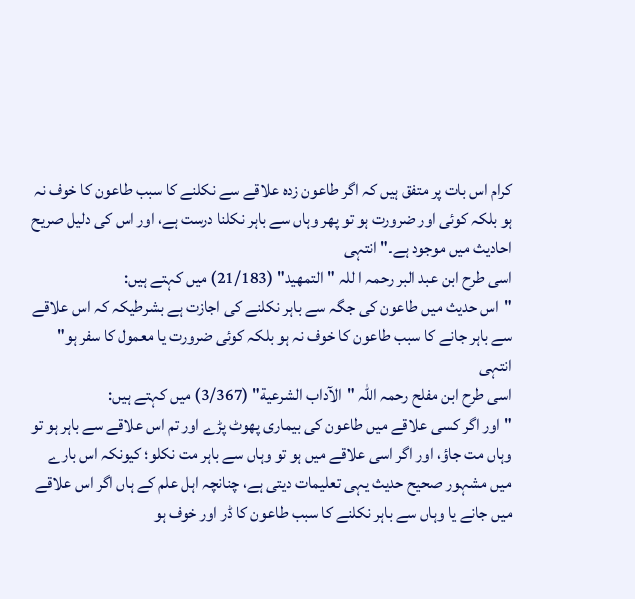کرام اس بات پر متفق ہیں کہ اگر طاعون زدہ علاقے سے نکلنے کا سبب طاعون کا خوف نہ ہو بلکہ کوئی اور ضرورت ہو تو پھر وہاں سے باہر نکلنا درست ہے، اور اس کی دلیل صریح احادیث میں موجود ہے۔" انتہی
اسی طرح ابن عبد البر رحمہ ا للہ "التمهيد" (21/183) میں کہتے ہیں:
"اس حدیث میں طاعون کی جگہ سے باہر نکلنے کی اجازت ہے بشرطیکہ کہ اس علاقے سے باہر جانے کا سبب طاعون کا خوف نہ ہو بلکہ کوئی ضرورت یا معمول کا سفر ہو" انتہی
اسی طرح ابن مفلح رحمہ اللہ "الآداب الشرعية" (3/367) میں کہتے ہیں:
"اور اگر کسی علاقے میں طاعون کی بیماری پھوٹ پڑے اور تم اس علاقے سے باہر ہو تو وہاں مت جاؤ، اور اگر اسی علاقے میں ہو تو وہاں سے باہر مت نکلو؛ کیونکہ اس بارے میں مشہور صحیح حدیث یہی تعلیمات دیتی ہے، چنانچہ اہل علم کے ہاں اگر اس علاقے میں جانے یا وہاں سے باہر نکلنے کا سبب طاعون کا ڈر اور خوف ہو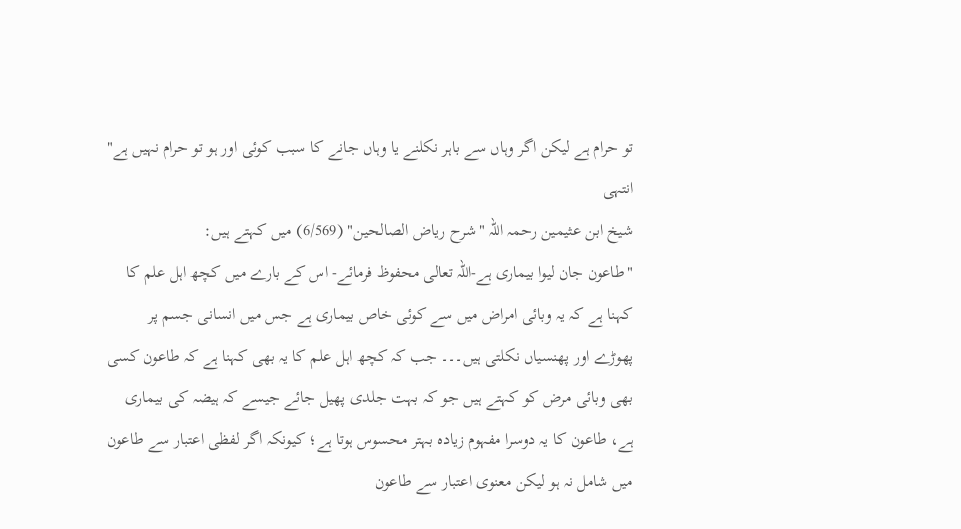تو حرام ہے لیکن اگر وہاں سے باہر نکلنے یا وہاں جانے کا سبب کوئی اور ہو تو حرام نہیں ہے" انتہی
شیخ ابن عثیمین رحمہ اللہ "شرح ریاض الصالحین" (6/569) میں کہتے ہیں:
"طاعون جان لیوا بیماری ہے-اللہ تعالی محفوظ فرمائے- اس کے بارے میں کچھ اہل علم کا کہنا ہے کہ یہ وبائی امراض میں سے کوئی خاص بیماری ہے جس میں انسانی جسم پر پھوڑے اور پھنسیاں نکلتی ہیں۔۔۔ جب کہ کچھ اہل علم کا یہ بھی کہنا ہے کہ طاعون کسی بھی وبائی مرض کو کہتے ہیں جو کہ بہت جلدی پھیل جائے جیسے کہ ہیضہ کی بیماری ہے، طاعون کا یہ دوسرا مفہوم زیادہ بہتر محسوس ہوتا ہے؛ کیونکہ اگر لفظی اعتبار سے طاعون میں شامل نہ ہو لیکن معنوی اعتبار سے طاعون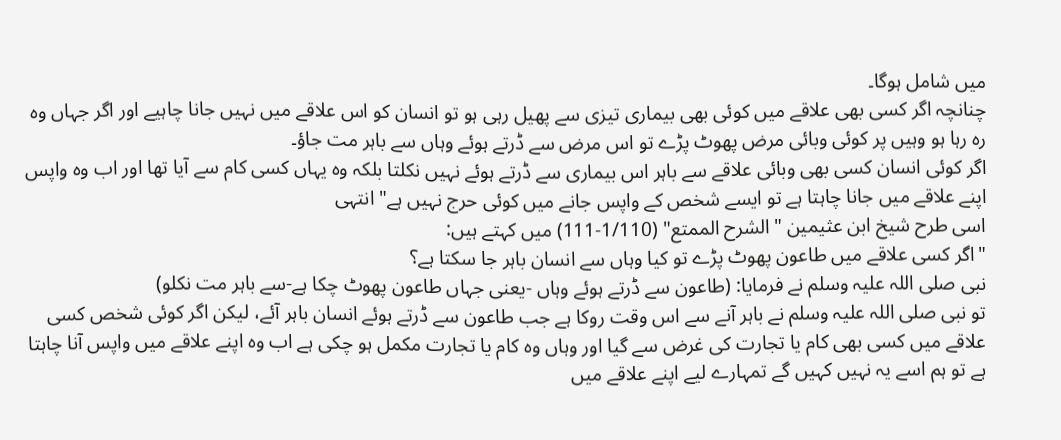میں شامل ہوگا۔
چنانچہ اگر کسی بھی علاقے میں کوئی بھی بیماری تیزی سے پھیل رہی ہو تو انسان کو اس علاقے میں نہیں جانا چاہیے اور اگر جہاں وہ رہ رہا ہو وہیں پر کوئی وبائی مرض پھوٹ پڑے تو اس مرض سے ڈرتے ہوئے وہاں سے باہر مت جاؤ۔
اگر کوئی انسان کسی بھی وبائی علاقے سے باہر اس بیماری سے ڈرتے ہوئے نہیں نکلتا بلکہ وہ یہاں کسی کام سے آیا تھا اور اب وہ واپس اپنے علاقے میں جانا چاہتا ہے تو ایسے شخص کے واپس جانے میں کوئی حرج نہیں ہے" انتہی
اسی طرح شیخ ابن عثیمین "الشرح الممتع" (1/110-111) میں کہتے ہیں:
"اگر کسی علاقے میں طاعون پھوٹ پڑے تو کیا وہاں سے انسان باہر جا سکتا ہے؟
نبی صلی اللہ علیہ وسلم نے فرمایا: (طاعون سے ڈرتے ہوئے وہاں -یعنی جہاں طاعون پھوٹ چکا ہے-سے باہر مت نکلو)
تو نبی صلی اللہ علیہ وسلم نے باہر آنے سے اس وقت روکا ہے جب طاعون سے ڈرتے ہوئے انسان باہر آئے، لیکن اگر کوئی شخص کسی علاقے میں کسی بھی کام یا تجارت کی غرض سے گیا اور وہاں وہ کام یا تجارت مکمل ہو چکی ہے اب وہ اپنے علاقے میں واپس آنا چاہتا ہے تو ہم اسے یہ نہیں کہیں گے تمہارے لیے اپنے علاقے میں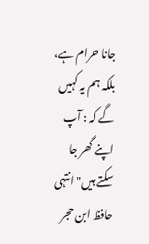جانا حرام ہے، بلکہ ہم یہ کہیں گے کہ : آپ اپنے گھر جا سکتے ہیں" انتہی
حافظ ابن حجر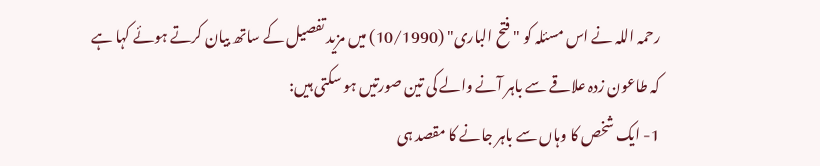رحمہ اللہ نے اس مسئلہ کو "فتح الباری" (10/1990) میں مزید تفصیل کے ساتھ بیان کرتے ہوئے کہا ہے کہ طاعون زدہ علاقے سے باہر آنے والے کی تین صورتیں ہو سکتی ہیں:
1- ایک شخص کا وہاں سے باہر جانے کا مقصد ہی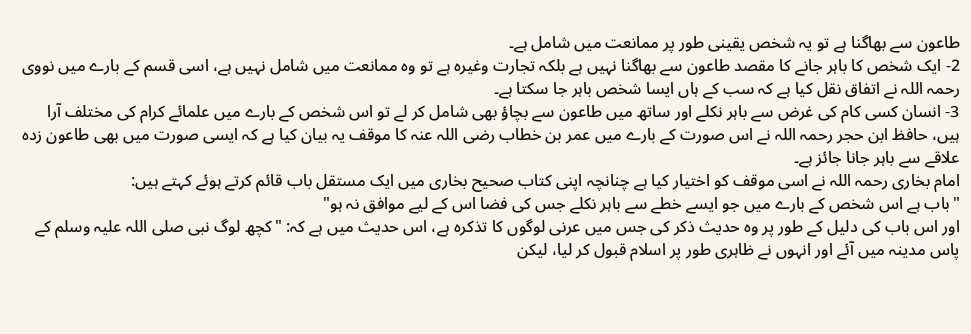طاعون سے بھاگنا ہے تو یہ شخص یقینی طور پر ممانعت میں شامل ہے۔
2- ایک شخص کا باہر جانے کا مقصد طاعون سے بھاگنا نہیں ہے بلکہ تجارت وغیرہ ہے تو وہ ممانعت میں شامل نہیں ہے، اسی قسم کے بارے میں نووی رحمہ اللہ نے اتفاق نقل کیا ہے کہ سب کے ہاں ایسا شخص باہر جا سکتا ہے۔
3- انسان کسی کام کی غرض سے باہر نکلے اور ساتھ میں طاعون سے بچاؤ بھی شامل کر لے تو اس شخص کے بارے میں علمائے کرام کی مختلف آرا ہیں، حافظ ابن حجر رحمہ اللہ نے اس صورت کے بارے میں عمر بن خطاب رضی اللہ عنہ کا موقف یہ بیان کیا ہے کہ ایسی صورت میں بھی طاعون زدہ علاقے سے باہر جانا جائز ہے۔
امام بخاری رحمہ اللہ نے اسی موقف کو اختیار کیا ہے چنانچہ اپنی کتاب صحیح بخاری میں ایک مستقل باب قائم کرتے ہوئے کہتے ہیں:
"باب ہے اس شخص کے بارے میں جو ایسے خطے سے باہر نکلے جس کی فضا اس کے لیے موافق نہ ہو"
اور اس باب کی دلیل کے طور پر وہ حدیث ذکر کی جس میں عرنی لوگوں کا تذکرہ ہے، اس حدیث میں ہے کہ: "کچھ لوگ نبی صلی اللہ علیہ وسلم کے پاس مدینہ میں آئے اور انہوں نے ظاہری طور پر اسلام قبول کر لیا، لیکن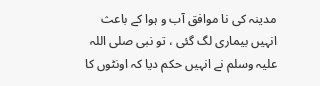مدینہ کی نا موافق آب و ہوا کے باعث انہیں بیماری لگ گئی ، تو نبی صلی اللہ علیہ وسلم نے انہیں حکم دیا کہ اونٹوں کا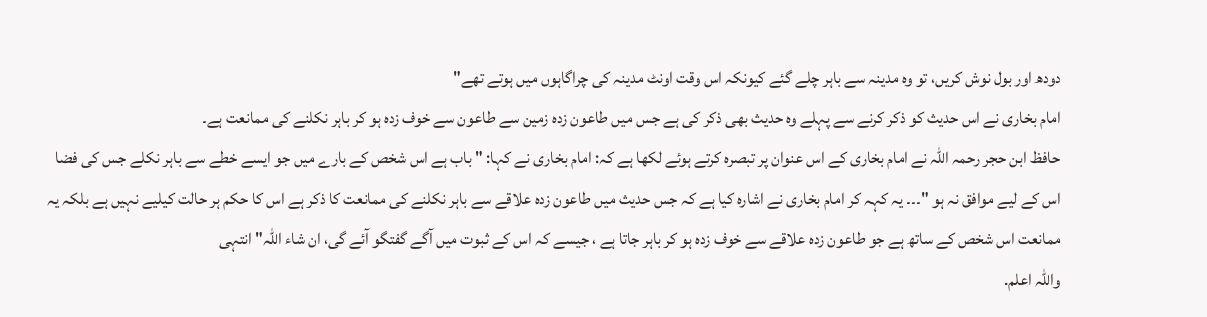دودھ اور بول نوش کریں، تو وہ مدینہ سے باہر چلے گئے کیونکہ اس وقت اونٹ مدینہ کی چراگاہوں میں ہوتے تھے"
امام بخاری نے اس حدیث کو ذکر کرنے سے پہلے وہ حدیث بھی ذکر کی ہے جس میں طاعون زدہ زمین سے طاعون سے خوف زدہ ہو کر باہر نکلنے کی ممانعت ہے۔
حافظ ابن حجر رحمہ اللہ نے امام بخاری کے اس عنوان پر تبصرہ کرتے ہوئے لکھا ہے کہ: امام بخاری نے کہا: " باب ہے اس شخص کے بارے میں جو ایسے خطے سے باہر نکلے جس کی فضا اس کے لیے موافق نہ ہو "۔۔۔ یہ کہہ کر امام بخاری نے اشارہ کیا ہے کہ جس حدیث میں طاعون زدہ علاقے سے باہر نکلنے کی ممانعت کا ذکر ہے اس کا حکم ہر حالت کیلیے نہیں ہے بلکہ یہ ممانعت اس شخص کے ساتھ ہے جو طاعون زدہ علاقے سے خوف زدہ ہو کر باہر جاتا ہے ، جیسے کہ اس کے ثبوت میں آگے گفتگو آئے گی، ان شاء اللہ" انتہی
واللہ اعلم.